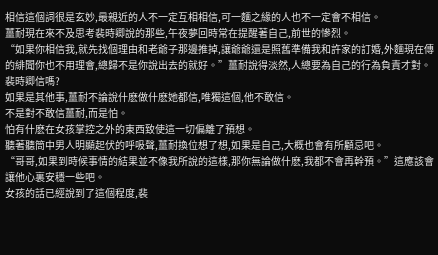相信這個詞很是玄妙,最親近的人不一定互相相信,可一麵之緣的人也不一定會不相信。
薑耐現在來不及思考裴時卿說的那些,午夜夢回時常在提醒著自己,前世的慘烈。
“如果你相信我,就先找個理由和老爺子那邊推掉,讓爺爺還是照舊準備我和許家的訂婚,外麵現在傳的緋聞你也不用理會,總歸不是你說出去的就好。”薑耐說得淡然,人總要為自己的行為負責才對。
裴時卿信嗎?
如果是其他事,薑耐不論說什麽做什麽她都信,唯獨這個,他不敢信。
不是對不敢信薑耐,而是怕。
怕有什麽在女孩掌控之外的東西致使這一切偏離了預想。
聽著聽筒中男人明顯起伏的呼吸聲,薑耐換位想了想,如果是自己,大概也會有所顧忌吧。
“哥哥,如果到時候事情的結果並不像我所說的這樣,那你無論做什麽,我都不會再幹預。”這應該會讓他心裏安穩一些吧。
女孩的話已經說到了這個程度,裴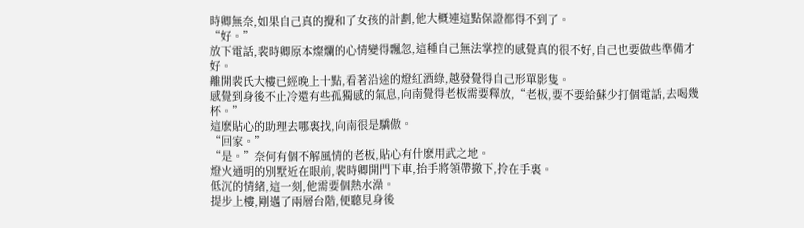時卿無奈,如果自己真的攪和了女孩的計劃,他大概連這點保證都得不到了。
“好。”
放下電話,裴時卿原本燦爛的心情變得飄忽,這種自己無法掌控的感覺真的很不好,自己也要做些準備才好。
離開裴氏大樓已經晚上十點,看著沿途的燈紅酒綠,越發覺得自己形單影隻。
感覺到身後不止冷還有些孤獨感的氣息,向南覺得老板需要釋放,“老板,要不要給蘇少打個電話,去喝幾杯。”
這麽貼心的助理去哪裏找,向南很是驕傲。
“回家。”
“是。”奈何有個不解風情的老板,貼心有什麽用武之地。
燈火通明的別墅近在眼前,裴時卿開門下車,抬手將領帶撤下,拎在手裏。
低沉的情緒,這一刻,他需要個熱水澡。
提步上樓,剛邁了兩層台階,便聽見身後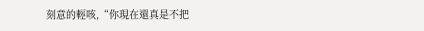刻意的輕咳,“你現在還真是不把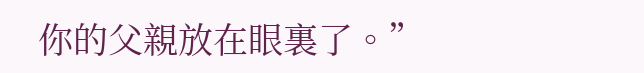你的父親放在眼裏了。”